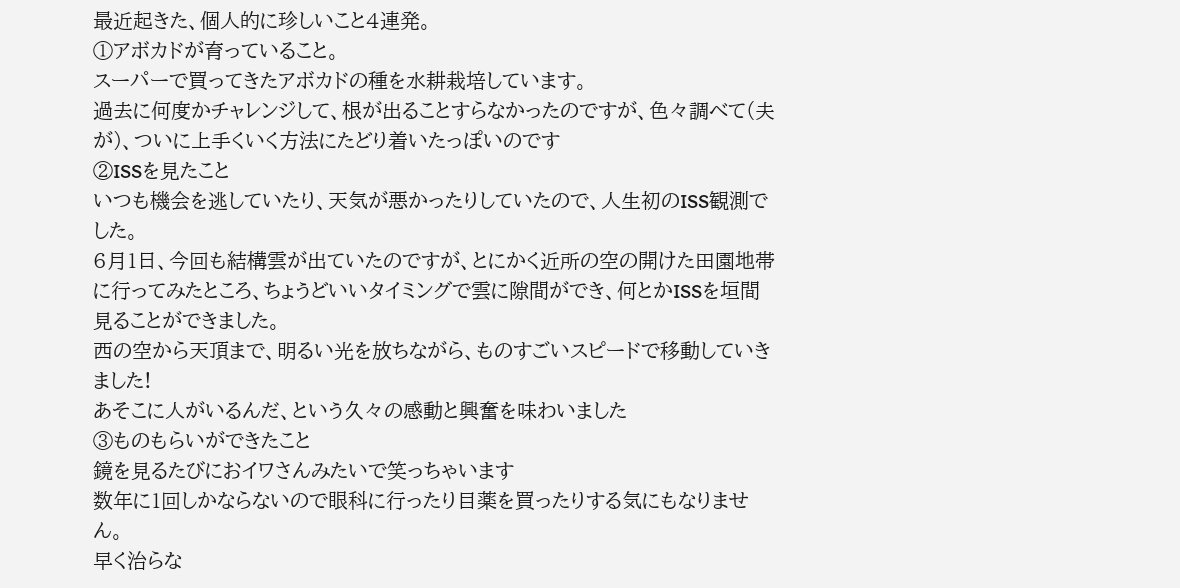最近起きた、個人的に珍しいこと4連発。
①アボカドが育っていること。
スーパーで買ってきたアボカドの種を水耕栽培しています。
過去に何度かチャレンジして、根が出ることすらなかったのですが、色々調べて(夫が)、ついに上手くいく方法にたどり着いたっぽいのです
②ISSを見たこと
いつも機会を逃していたり、天気が悪かったりしていたので、人生初のISS観測でした。
6月1日、今回も結構雲が出ていたのですが、とにかく近所の空の開けた田園地帯に行ってみたところ、ちょうどいいタイミングで雲に隙間ができ、何とかISSを垣間見ることができました。
西の空から天頂まで、明るい光を放ちながら、ものすごいスピードで移動していきました!
あそこに人がいるんだ、という久々の感動と興奮を味わいました
③ものもらいができたこと
鏡を見るたびにおイワさんみたいで笑っちゃいます
数年に1回しかならないので眼科に行ったり目薬を買ったりする気にもなりません。
早く治らな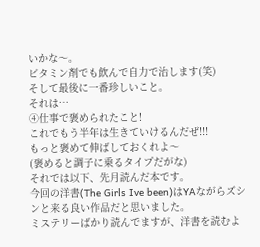いかな〜。
ビタミン剤でも飲んで自力で治します(笑)
そして最後に一番珍しいこと。
それは…
④仕事で褒められたこと!
これでもう半年は生きていけるんだぜ!!!
もっと褒めて伸ばしておくれよ〜
(褒めると調子に乗るタイプだがな)
それでは以下、先月読んだ本です。
今回の洋書(The Girls Ive been)はYAながらズシンと来る良い作品だと思いました。
ミステリーばかり読んでますが、洋書を読むよ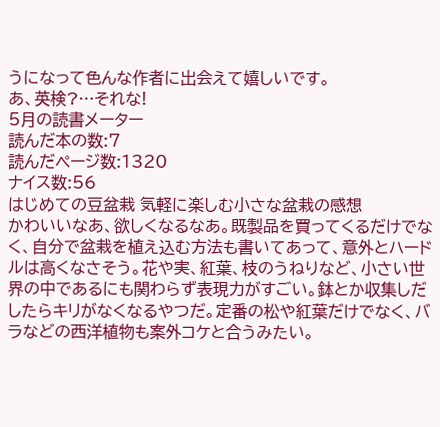うになって色んな作者に出会えて嬉しいです。
あ、英検?…それな!
5月の読書メーター
読んだ本の数:7
読んだページ数:1320
ナイス数:56
はじめての豆盆栽 気軽に楽しむ小さな盆栽の感想
かわいいなあ、欲しくなるなあ。既製品を買ってくるだけでなく、自分で盆栽を植え込む方法も書いてあって、意外とハードルは高くなさそう。花や実、紅葉、枝のうねりなど、小さい世界の中であるにも関わらず表現力がすごい。鉢とか収集しだしたらキリがなくなるやつだ。定番の松や紅葉だけでなく、バラなどの西洋植物も案外コケと合うみたい。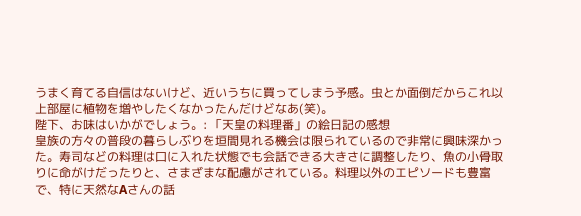うまく育てる自信はないけど、近いうちに買ってしまう予感。虫とか面倒だからこれ以上部屋に植物を増やしたくなかったんだけどなあ(笑)。
陛下、お味はいかがでしょう。: 「天皇の料理番」の絵日記の感想
皇族の方々の普段の暮らしぶりを垣間見れる機会は限られているので非常に興味深かった。寿司などの料理は口に入れた状態でも会話できる大きさに調整したり、魚の小骨取りに命がけだったりと、さまざまな配慮がされている。料理以外のエピソードも豊富で、特に天然なAさんの話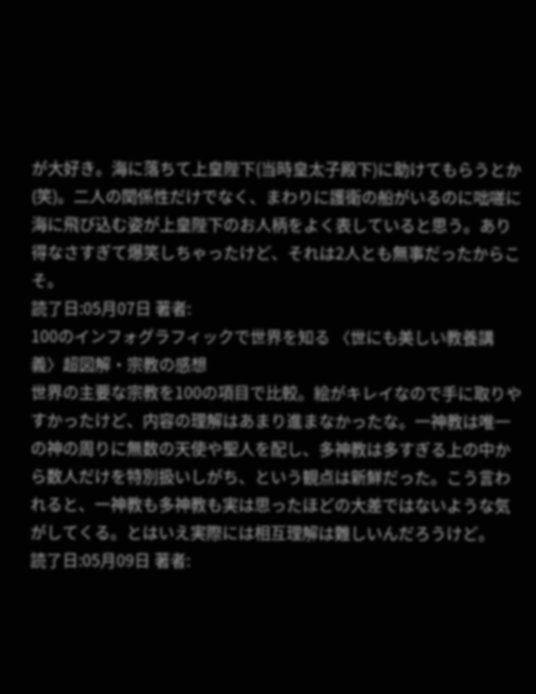が大好き。海に落ちて上皇陛下(当時皇太子殿下)に助けてもらうとか(笑)。二人の関係性だけでなく、まわりに護衛の船がいるのに咄嗟に海に飛び込む姿が上皇陛下のお人柄をよく表していると思う。あり得なさすぎて爆笑しちゃったけど、それは2人とも無事だったからこそ。
読了日:05月07日 著者:
100のインフォグラフィックで世界を知る 〈世にも美しい教養講義〉超図解・宗教の感想
世界の主要な宗教を100の項目で比較。絵がキレイなので手に取りやすかったけど、内容の理解はあまり進まなかったな。一神教は唯一の神の周りに無数の天使や聖人を配し、多神教は多すぎる上の中から数人だけを特別扱いしがち、という観点は新鮮だった。こう言われると、一神教も多神教も実は思ったほどの大差ではないような気がしてくる。とはいえ実際には相互理解は難しいんだろうけど。
読了日:05月09日 著者: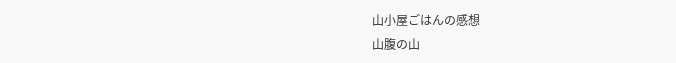山小屋ごはんの感想
山腹の山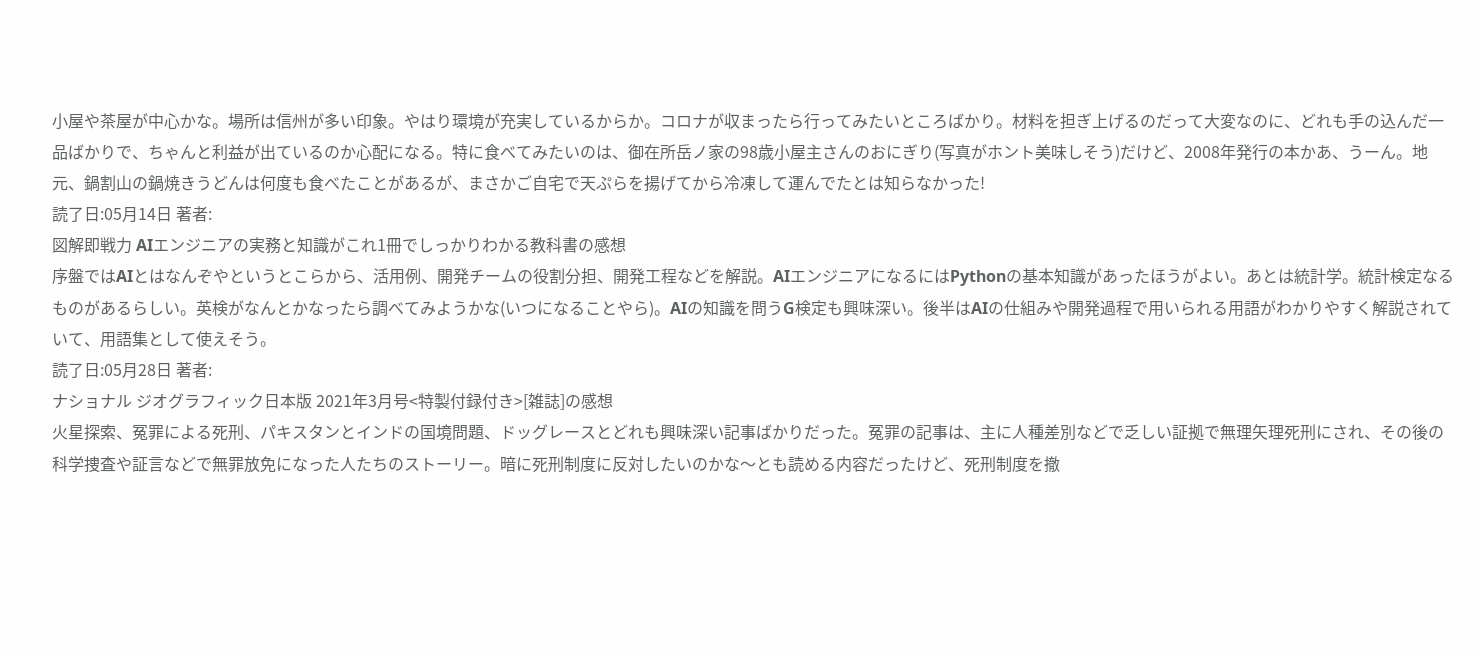小屋や茶屋が中心かな。場所は信州が多い印象。やはり環境が充実しているからか。コロナが収まったら行ってみたいところばかり。材料を担ぎ上げるのだって大変なのに、どれも手の込んだ一品ばかりで、ちゃんと利益が出ているのか心配になる。特に食べてみたいのは、御在所岳ノ家の98歳小屋主さんのおにぎり(写真がホント美味しそう)だけど、2008年発行の本かあ、うーん。地元、鍋割山の鍋焼きうどんは何度も食べたことがあるが、まさかご自宅で天ぷらを揚げてから冷凍して運んでたとは知らなかった!
読了日:05月14日 著者:
図解即戦力 AIエンジニアの実務と知識がこれ1冊でしっかりわかる教科書の感想
序盤ではAIとはなんぞやというとこらから、活用例、開発チームの役割分担、開発工程などを解説。AIエンジニアになるにはPythonの基本知識があったほうがよい。あとは統計学。統計検定なるものがあるらしい。英検がなんとかなったら調べてみようかな(いつになることやら)。AIの知識を問うG検定も興味深い。後半はAIの仕組みや開発過程で用いられる用語がわかりやすく解説されていて、用語集として使えそう。
読了日:05月28日 著者:
ナショナル ジオグラフィック日本版 2021年3月号<特製付録付き>[雑誌]の感想
火星探索、冤罪による死刑、パキスタンとインドの国境問題、ドッグレースとどれも興味深い記事ばかりだった。冤罪の記事は、主に人種差別などで乏しい証拠で無理矢理死刑にされ、その後の科学捜査や証言などで無罪放免になった人たちのストーリー。暗に死刑制度に反対したいのかな〜とも読める内容だったけど、死刑制度を撤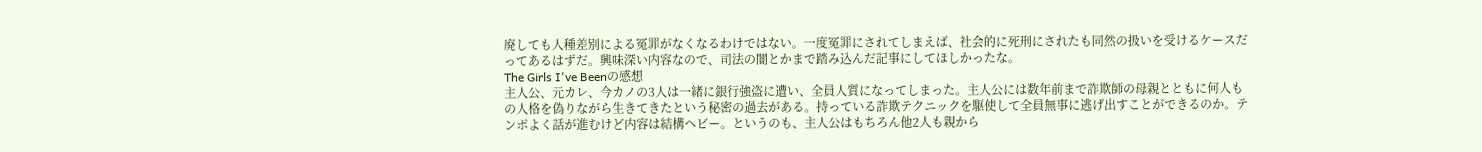廃しても人種差別による冤罪がなくなるわけではない。一度冤罪にされてしまえば、社会的に死刑にされたも同然の扱いを受けるケースだってあるはずだ。興味深い内容なので、司法の闇とかまで踏み込んだ記事にしてほしかったな。
The Girls I've Beenの感想
主人公、元カレ、今カノの3人は一緒に銀行強盗に遭い、全員人質になってしまった。主人公には数年前まで詐欺師の母親とともに何人もの人格を偽りながら生きてきたという秘密の過去がある。持っている詐欺テクニックを駆使して全員無事に逃げ出すことができるのか。テンポよく話が進むけど内容は結構ヘビー。というのも、主人公はもちろん他2人も親から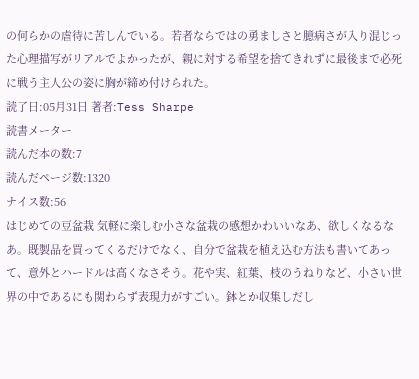の何らかの虐待に苦しんでいる。若者ならではの勇ましさと臆病さが入り混じった心理描写がリアルでよかったが、親に対する希望を捨てきれずに最後まで必死に戦う主人公の姿に胸が締め付けられた。
読了日:05月31日 著者:Tess Sharpe
読書メーター
読んだ本の数:7
読んだページ数:1320
ナイス数:56
はじめての豆盆栽 気軽に楽しむ小さな盆栽の感想かわいいなあ、欲しくなるなあ。既製品を買ってくるだけでなく、自分で盆栽を植え込む方法も書いてあって、意外とハードルは高くなさそう。花や実、紅葉、枝のうねりなど、小さい世界の中であるにも関わらず表現力がすごい。鉢とか収集しだし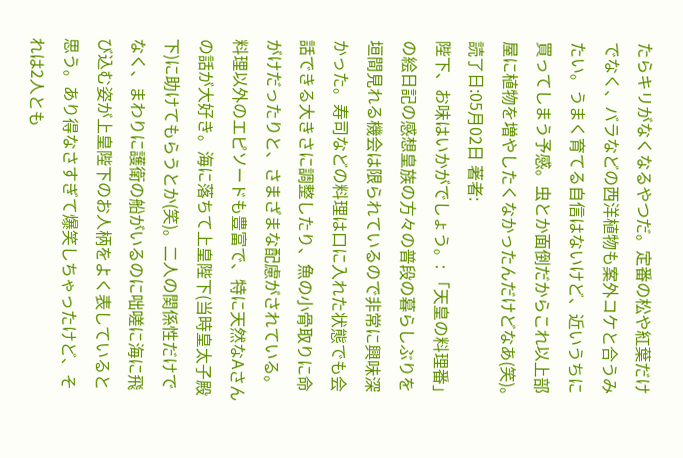たらキリがなくなるやつだ。定番の松や紅葉だけでなく、バラなどの西洋植物も案外コケと合うみたい。うまく育てる自信はないけど、近いうちに買ってしまう予感。虫とか面倒だからこれ以上部屋に植物を増やしたくなかったんだけどなあ(笑)。
読了日:05月02日 著者:
陛下、お味はいかがでしょう。: 「天皇の料理番」の絵日記の感想皇族の方々の普段の暮らしぶりを垣間見れる機会は限られているので非常に興味深かった。寿司などの料理は口に入れた状態でも会話できる大きさに調整したり、魚の小骨取りに命がけだったりと、さまざまな配慮がされている。料理以外のエピソードも豊富で、特に天然なAさんの話が大好き。海に落ちて上皇陛下(当時皇太子殿下)に助けてもらうとか(笑)。二人の関係性だけでなく、まわりに護衛の船がいるのに咄嗟に海に飛び込む姿が上皇陛下のお人柄をよく表していると思う。あり得なさすぎて爆笑しちゃったけど、それは2人とも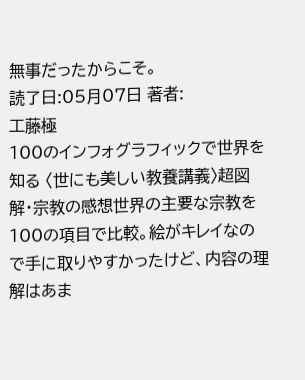無事だったからこそ。
読了日:05月07日 著者:
工藤極
100のインフォグラフィックで世界を知る 〈世にも美しい教養講義〉超図解・宗教の感想世界の主要な宗教を100の項目で比較。絵がキレイなので手に取りやすかったけど、内容の理解はあま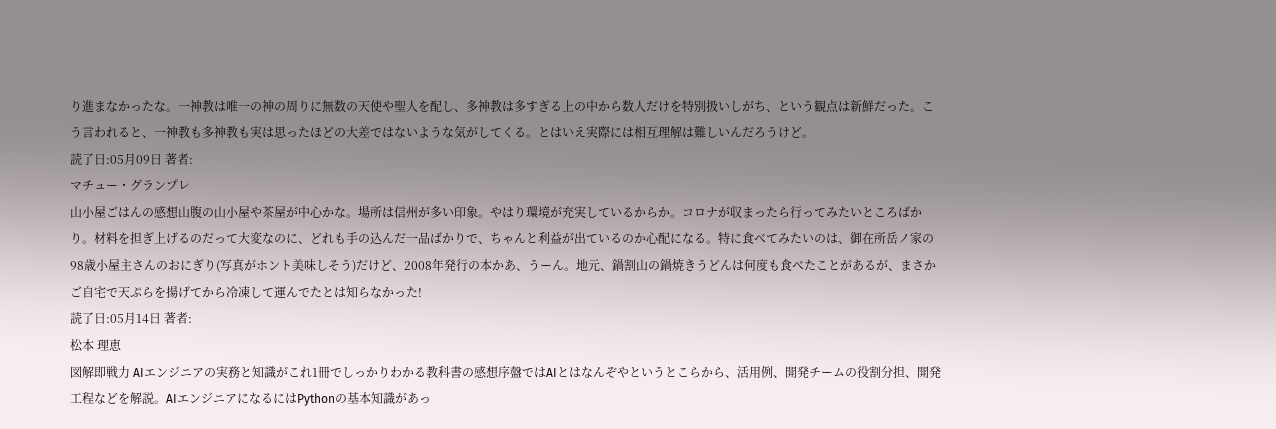り進まなかったな。一神教は唯一の神の周りに無数の天使や聖人を配し、多神教は多すぎる上の中から数人だけを特別扱いしがち、という観点は新鮮だった。こう言われると、一神教も多神教も実は思ったほどの大差ではないような気がしてくる。とはいえ実際には相互理解は難しいんだろうけど。
読了日:05月09日 著者:
マチュー・グランプレ
山小屋ごはんの感想山腹の山小屋や茶屋が中心かな。場所は信州が多い印象。やはり環境が充実しているからか。コロナが収まったら行ってみたいところばかり。材料を担ぎ上げるのだって大変なのに、どれも手の込んだ一品ばかりで、ちゃんと利益が出ているのか心配になる。特に食べてみたいのは、御在所岳ノ家の98歳小屋主さんのおにぎり(写真がホント美味しそう)だけど、2008年発行の本かあ、うーん。地元、鍋割山の鍋焼きうどんは何度も食べたことがあるが、まさかご自宅で天ぷらを揚げてから冷凍して運んでたとは知らなかった!
読了日:05月14日 著者:
松本 理恵
図解即戦力 AIエンジニアの実務と知識がこれ1冊でしっかりわかる教科書の感想序盤ではAIとはなんぞやというとこらから、活用例、開発チームの役割分担、開発工程などを解説。AIエンジニアになるにはPythonの基本知識があっ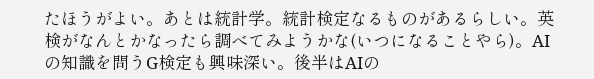たほうがよい。あとは統計学。統計検定なるものがあるらしい。英検がなんとかなったら調べてみようかな(いつになることやら)。AIの知識を問うG検定も興味深い。後半はAIの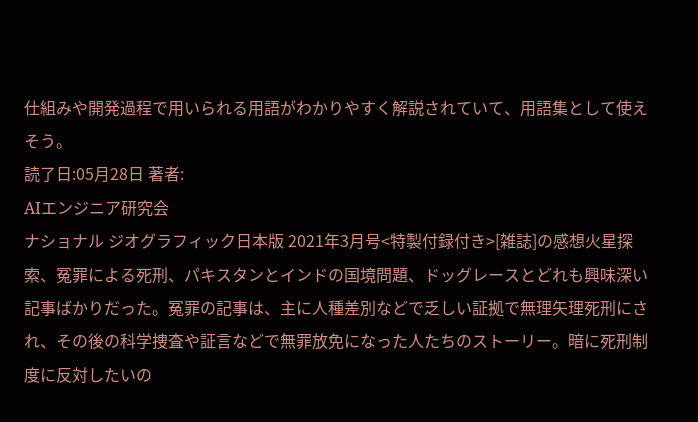仕組みや開発過程で用いられる用語がわかりやすく解説されていて、用語集として使えそう。
読了日:05月28日 著者:
AIエンジニア研究会
ナショナル ジオグラフィック日本版 2021年3月号<特製付録付き>[雑誌]の感想火星探索、冤罪による死刑、パキスタンとインドの国境問題、ドッグレースとどれも興味深い記事ばかりだった。冤罪の記事は、主に人種差別などで乏しい証拠で無理矢理死刑にされ、その後の科学捜査や証言などで無罪放免になった人たちのストーリー。暗に死刑制度に反対したいの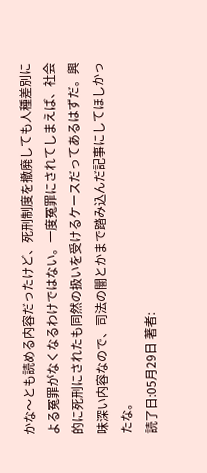かな〜とも読める内容だったけど、死刑制度を撤廃しても人種差別による冤罪がなくなるわけではない。一度冤罪にされてしまえば、社会的に死刑にされたも同然の扱いを受けるケースだってあるはずだ。興味深い内容なので、司法の闇とかまで踏み込んだ記事にしてほしかったな。
読了日:05月29日 著者: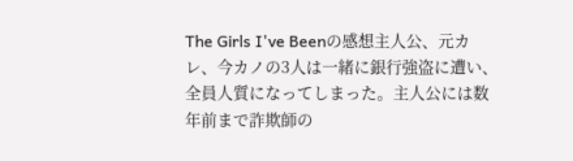The Girls I've Beenの感想主人公、元カレ、今カノの3人は一緒に銀行強盗に遭い、全員人質になってしまった。主人公には数年前まで詐欺師の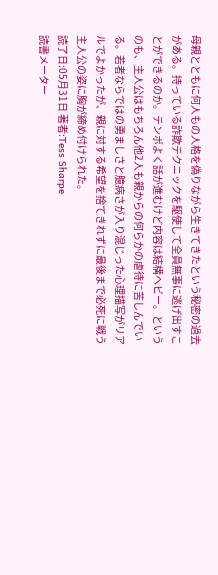母親とともに何人もの人格を偽りながら生きてきたという秘密の過去がある。持っている詐欺テクニックを駆使して全員無事に逃げ出すことができるのか。テンポよく話が進むけど内容は結構ヘビー。というのも、主人公はもちろん他2人も親からの何らかの虐待に苦しんでいる。若者ならではの勇ましさと臆病さが入り混じった心理描写がリアルでよかったが、親に対する希望を捨てきれずに最後まで必死に戦う主人公の姿に胸が締め付けられた。
読了日:05月31日 著者:Tess Sharpe
読書メーター